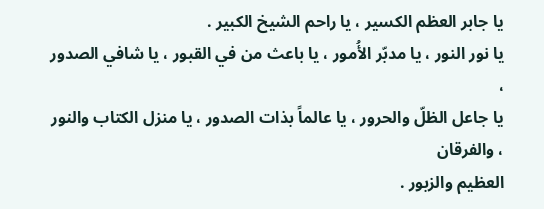يا جابر العظم الكسير ، يا راحم الشيخ الكبير .
يا نور النور ، يا مدبّر الأُمور ، يا باعث من في القبور ، يا شافي الصدور ،
يا جاعل الظلّ والحرور ، يا عالماً بذات الصدور ، يا منزل الكتاب والنور ، والفرقان
العظيم والزبور .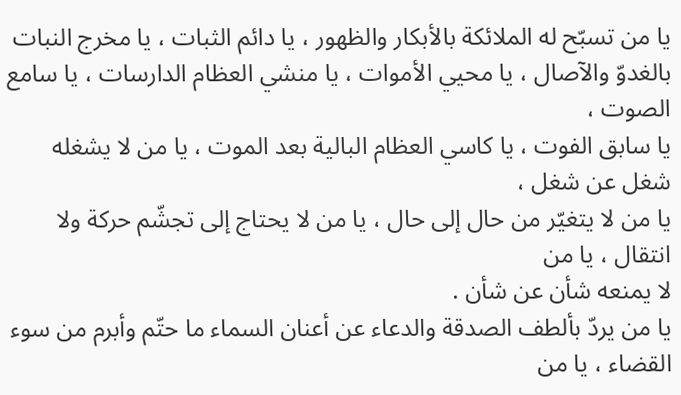يا من تسبّح له الملائكة بالأبكار والظهور ، يا دائم الثبات ، يا مخرج النبات
بالغدوّ والآصال ، يا محيي الأموات ، يا منشي العظام الدارسات ، يا سامع الصوت ،
يا سابق الفوت ، يا كاسي العظام البالية بعد الموت ، يا من لا يشغله شغل عن شغل ،
يا من لا يتغيّر من حال إلى حال ، يا من لا يحتاج إلى تجشّم حركة ولا انتقال ، يا من
لا يمنعه شأن عن شأن .
يا من يردّ بألطف الصدقة والدعاء عن أعنان السماء ما حتّم وأبرم من سوء
القضاء ، يا من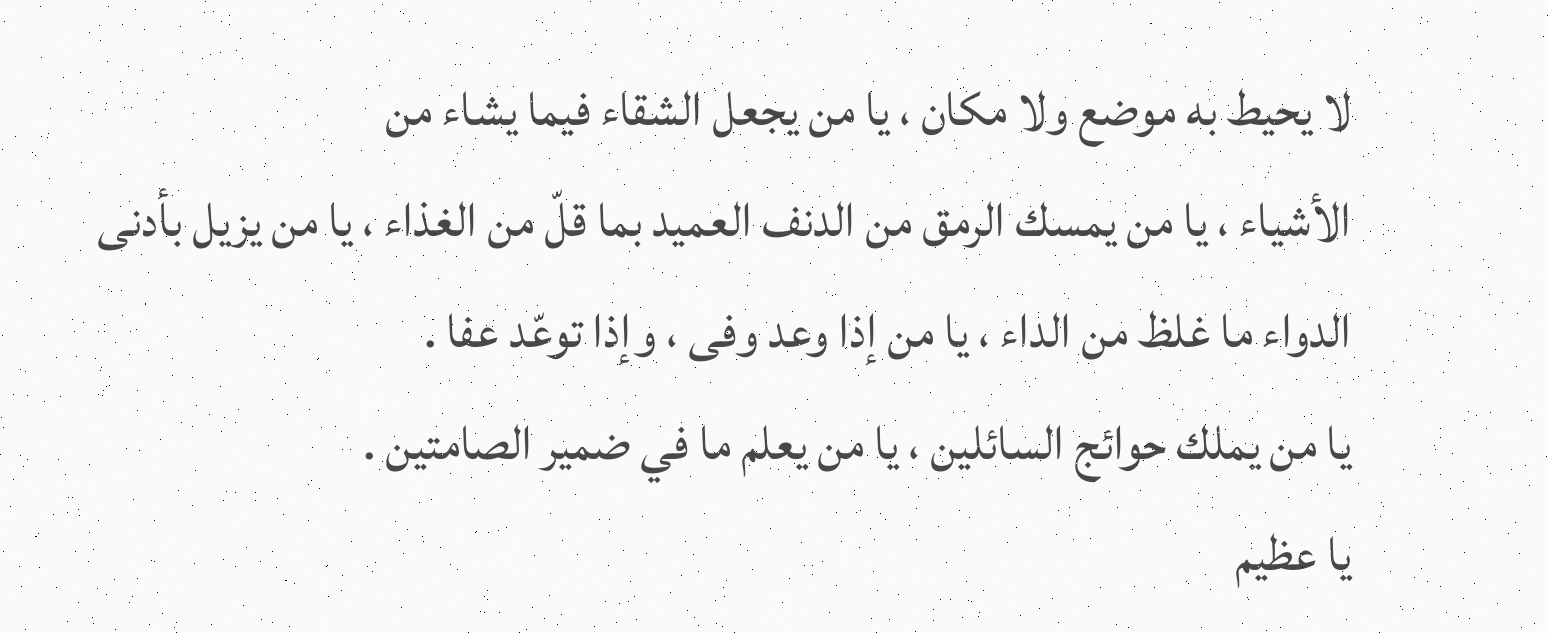لا يحيط به موضع ولا مكان ، يا من يجعل الشقاء فيما يشاء من
الأشياء ، يا من يمسك الرمق من الدنف العميد بما قلّ من الغذاء ، يا من يزيل بأدنى
الدواء ما غلظ من الداء ، يا من إذا وعد وفى ، وإذا توعّد عفا .
يا من يملك حوائج السائلين ، يا من يعلم ما في ضمير الصامتين .
يا عظيم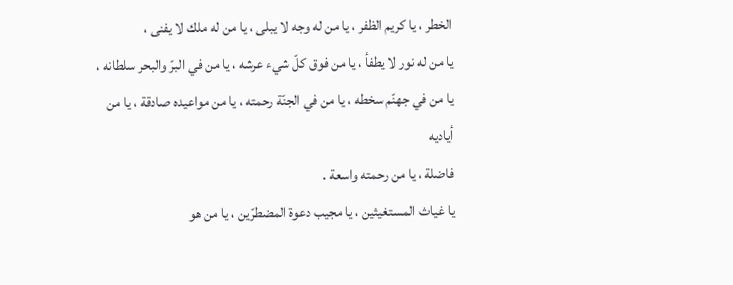الخطر ، يا كريم الظفر ، يا من له وجه لا يبلى ، يا من له ملك لا يفنى ،
يا من له نور لا يطفأ ، يا من فوق كلّ شيء عرشه ، يا من في البرّ والبحر سلطانه ،
يا من في جهنّم سخطه ، يا من في الجنّة رحمته ، يا من مواعيده صادقة ، يا من أياديه
فاضلة ، يا من رحمته واسعة .
يا غياث المستغيثين ، يا مجيب دعوة المضطرّين ، يا من هو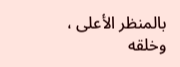بالمنظر الأعلى ،
وخلقه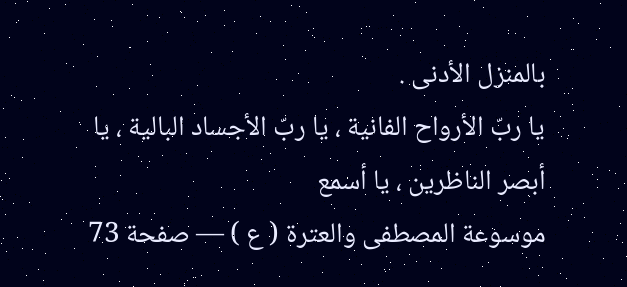بالمنزل الأدنى .
يا ربّ الأرواح الفانية ، يا ربّ الأجساد البالية ، يا أبصر الناظرين ، يا أسمع
موسوعة المصطفى والعترة ( ع ) — صفحة 73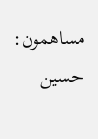مساهمون: حسين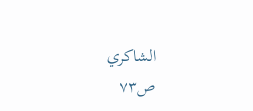الشاكري
ص٧٣